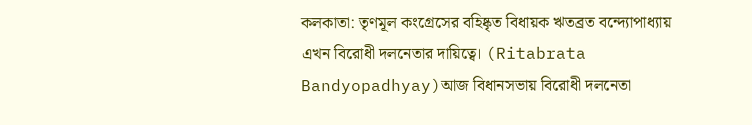কলকাতা: তৃণমূল কংগ্রেসের বহিষ্কৃত বিধায়ক ঋতব্রত বন্দ্যোপাধ্যায় এখন বিরোধী দলনেতার দায়িত্বে। (Ritabrata Bandyopadhyay)আজ বিধানসভায় বিরোধী দলনেতা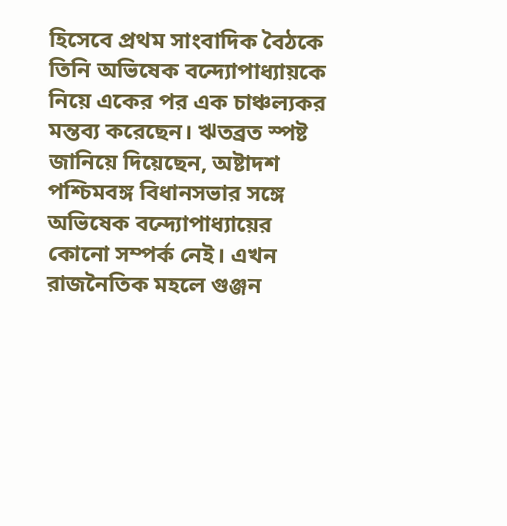হিসেবে প্রথম সাংবাদিক বৈঠকে তিনি অভিষেক বন্দ্যোপাধ্যায়কে নিয়ে একের পর এক চাঞ্চল্যকর মন্তব্য করেছেন। ঋতব্রত স্পষ্ট জানিয়ে দিয়েছেন, অষ্টাদশ পশ্চিমবঙ্গ বিধানসভার সঙ্গে অভিষেক বন্দ্যোপাধ্যায়ের কোনো সম্পর্ক নেই। এখন রাজনৈতিক মহলে গুঞ্জন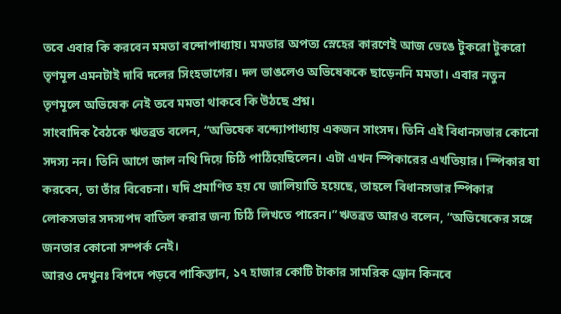তবে এবার কি করবেন মমতা বন্দোপাধ্যায়। মমতার অপত্য স্নেহের কারণেই আজ ভেঙে টুকরো টুকরো তৃণমূল এমনটাই দাবি দলের সিংহভাগের। দল ভাঙলেও অভিষেককে ছাড়েননি মমতা। এবার নতুন তৃণমূলে অভিষেক নেই তবে মমতা থাকবে কি উঠছে প্রশ্ন।
সাংবাদিক বৈঠকে ঋতব্রত বলেন, “অভিষেক বন্দ্যোপাধ্যায় একজন সাংসদ। তিনি এই বিধানসভার কোনো সদস্য নন। তিনি আগে জাল নথি দিয়ে চিঠি পাঠিয়েছিলেন। এটা এখন স্পিকারের এখতিয়ার। স্পিকার যা করবেন, তা তাঁর বিবেচনা। যদি প্রমাণিত হয় যে জালিয়াতি হয়েছে, তাহলে বিধানসভার স্পিকার লোকসভার সদস্যপদ বাতিল করার জন্য চিঠি লিখতে পারেন।”ঋতব্রত আরও বলেন, “অভিষেকের সঙ্গে জনতার কোনো সম্পর্ক নেই।
আরও দেখুনঃ বিপদে পড়বে পাকিস্তান, ১৭ হাজার কোটি টাকার সামরিক ড্রোন কিনবে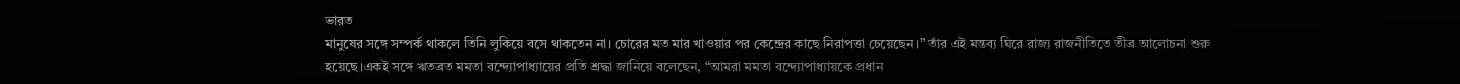ভারত
মানুষের সঙ্গে সম্পর্ক থাকলে তিনি লুকিয়ে বসে থাকতেন না। চোরের মত মার খাওয়ার পর কেন্দ্রের কাছে নিরাপত্তা চেয়েছেন।” তাঁর এই মন্তব্য ঘিরে রাজ্য রাজনীতিতে তীব্র আলোচনা শুরু হয়েছে।একই সঙ্গে ঋতব্রত মমতা বন্দ্যোপাধ্যায়ের প্রতি শ্রদ্ধা জানিয়ে বলেছেন, “আমরা মমতা বন্দ্যোপাধ্যায়কে প্রধান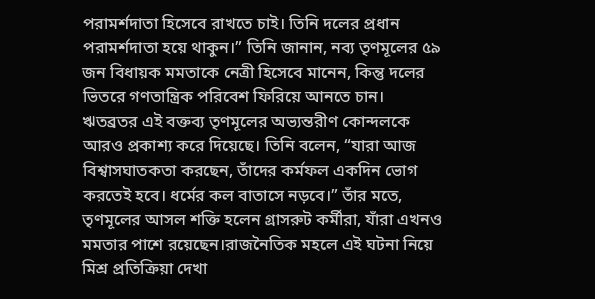পরামর্শদাতা হিসেবে রাখতে চাই। তিনি দলের প্রধান পরামর্শদাতা হয়ে থাকুন।” তিনি জানান, নব্য তৃণমূলের ৫৯ জন বিধায়ক মমতাকে নেত্রী হিসেবে মানেন, কিন্তু দলের ভিতরে গণতান্ত্রিক পরিবেশ ফিরিয়ে আনতে চান।
ঋতব্রতর এই বক্তব্য তৃণমূলের অভ্যন্তরীণ কোন্দলকে আরও প্রকাশ্য করে দিয়েছে। তিনি বলেন, “যারা আজ বিশ্বাসঘাতকতা করছেন, তাঁদের কর্মফল একদিন ভোগ করতেই হবে। ধর্মের কল বাতাসে নড়বে।” তাঁর মতে, তৃণমূলের আসল শক্তি হলেন গ্রাসরুট কর্মীরা, যাঁরা এখনও মমতার পাশে রয়েছেন।রাজনৈতিক মহলে এই ঘটনা নিয়ে মিশ্র প্রতিক্রিয়া দেখা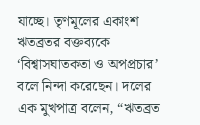যাচ্ছে। তৃণমূলের একাংশ ঋতব্রতর বক্তব্যকে ‘বিশ্বাসঘাতকতা ও অপপ্রচার’ বলে নিন্দা করেছেন। দলের এক মুখপাত্র বলেন, “ঋতব্রত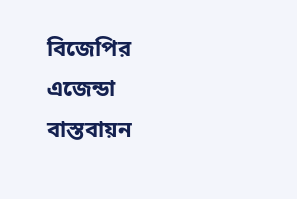বিজেপির এজেন্ডা বাস্তবায়ন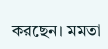করছেন। মমতা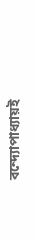বন্দ্যোপাধ্যায়ই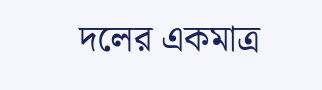দলের একমাত্র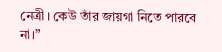নেত্রী। কেউ তাঁর জায়গা নিতে পারবে না।”